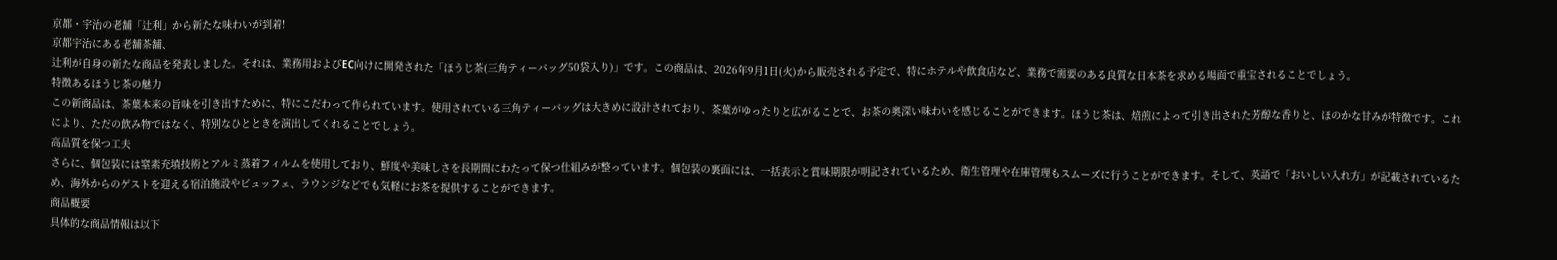京都・宇治の老舗「辻利」から新たな味わいが到着!
京都宇治にある老舗茶舗、
辻利が自身の新たな商品を発表しました。それは、業務用およびEC向けに開発された「ほうじ茶(三角ティーバッグ50袋入り)」です。この商品は、2026年9月1日(火)から販売される予定で、特にホテルや飲食店など、業務で需要のある良質な日本茶を求める場面で重宝されることでしょう。
特徴あるほうじ茶の魅力
この新商品は、茶葉本来の旨味を引き出すために、特にこだわって作られています。使用されている三角ティーバッグは大きめに設計されており、茶葉がゆったりと広がることで、お茶の奥深い味わいを感じることができます。ほうじ茶は、焙煎によって引き出された芳醇な香りと、ほのかな甘みが特徴です。これにより、ただの飲み物ではなく、特別なひとときを演出してくれることでしょう。
高品質を保つ工夫
さらに、個包装には窒素充填技術とアルミ蒸着フィルムを使用しており、鮮度や美味しさを長期間にわたって保つ仕組みが整っています。個包装の裏面には、一括表示と賞味期限が明記されているため、衛生管理や在庫管理もスムーズに行うことができます。そして、英語で「おいしい入れ方」が記載されているため、海外からのゲストを迎える宿泊施設やビュッフェ、ラウンジなどでも気軽にお茶を提供することができます。
商品概要
具体的な商品情報は以下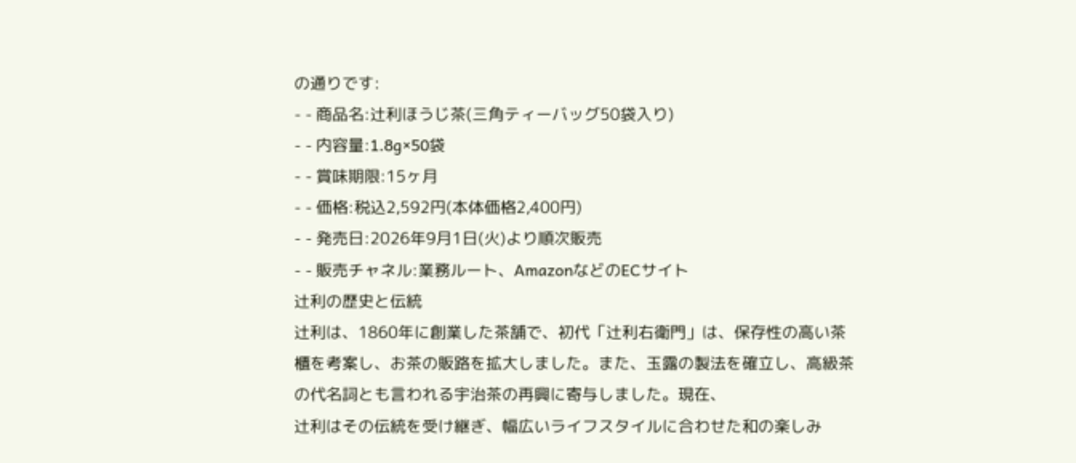の通りです:
- - 商品名:辻利ほうじ茶(三角ティーバッグ50袋入り)
- - 内容量:1.8g×50袋
- - 賞味期限:15ヶ月
- - 価格:税込2,592円(本体価格2,400円)
- - 発売日:2026年9月1日(火)より順次販売
- - 販売チャネル:業務ルート、AmazonなどのECサイト
辻利の歴史と伝統
辻利は、1860年に創業した茶舗で、初代「辻利右衛門」は、保存性の高い茶櫃を考案し、お茶の販路を拡大しました。また、玉露の製法を確立し、高級茶の代名詞とも言われる宇治茶の再興に寄与しました。現在、
辻利はその伝統を受け継ぎ、幅広いライフスタイルに合わせた和の楽しみ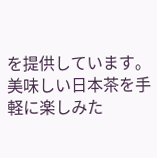を提供しています。
美味しい日本茶を手軽に楽しみた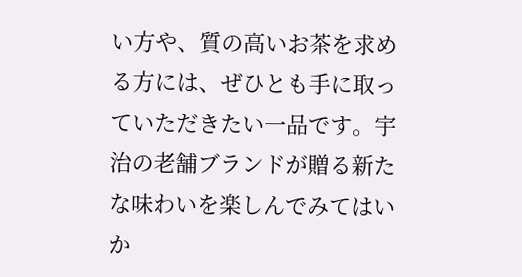い方や、質の高いお茶を求める方には、ぜひとも手に取っていただきたい一品です。宇治の老舗ブランドが贈る新たな味わいを楽しんでみてはいか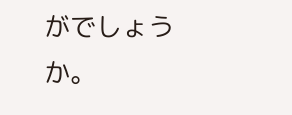がでしょうか。